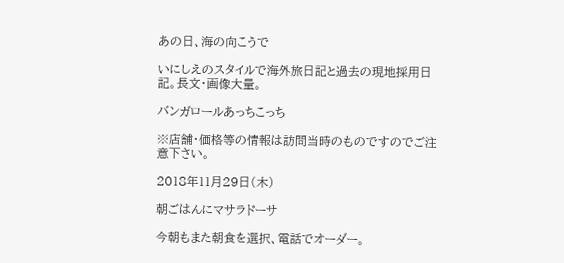あの日、海の向こうで

いにしえのスタイルで海外旅日記と過去の現地採用日記。長文・画像大量。

バンガロールあっちこっち

※店舗・価格等の情報は訪問当時のものですのでご注意下さい。

2018年11月29日(木)

朝ごはんにマサラドーサ

今朝もまた朝食を選択、電話でオーダー。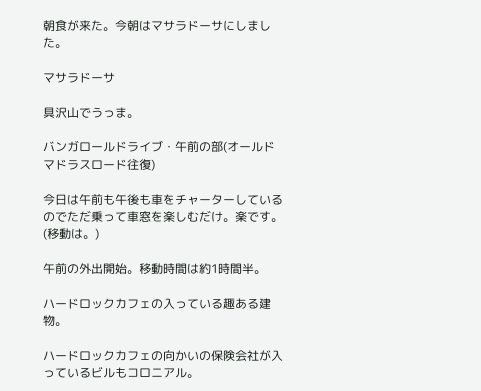朝食が来た。今朝はマサラドーサにしました。

マサラドーサ

具沢山でうっま。

バンガロールドライブ・午前の部(オールドマドラスロード往復)

今日は午前も午後も車をチャーターしているのでただ乗って車窓を楽しむだけ。楽です。(移動は。)

午前の外出開始。移動時間は約1時間半。

ハードロックカフェの入っている趣ある建物。

ハードロックカフェの向かいの保険会社が入っているビルもコロニアル。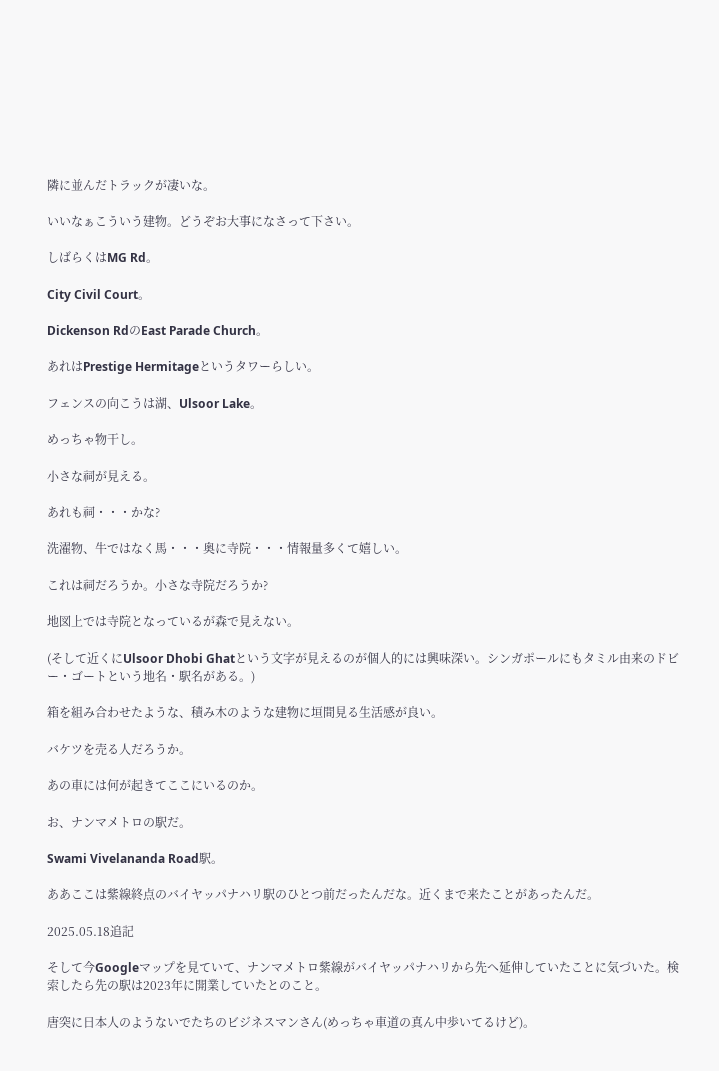隣に並んだトラックが凄いな。

いいなぁこういう建物。どうぞお大事になさって下さい。

しばらくはMG Rd。

City Civil Court。

Dickenson RdのEast Parade Church。

あれはPrestige Hermitageというタワーらしい。

フェンスの向こうは湖、Ulsoor Lake。

めっちゃ物干し。

小さな祠が見える。

あれも祠・・・かな?

洗濯物、牛ではなく馬・・・奥に寺院・・・情報量多くて嬉しい。

これは祠だろうか。小さな寺院だろうか?

地図上では寺院となっているが森で見えない。

(そして近くにUlsoor Dhobi Ghatという文字が見えるのが個人的には興味深い。シンガポールにもタミル由来のドビー・ゴートという地名・駅名がある。)

箱を組み合わせたような、積み木のような建物に垣間見る生活感が良い。

バケツを売る人だろうか。

あの車には何が起きてここにいるのか。

お、ナンマメトロの駅だ。

Swami Vivelananda Road駅。

ああここは紫線終点のバイヤッパナハリ駅のひとつ前だったんだな。近くまで来たことがあったんだ。

2025.05.18追記

そして今Googleマップを見ていて、ナンマメトロ紫線がバイヤッパナハリから先へ延伸していたことに気づいた。検索したら先の駅は2023年に開業していたとのこと。

唐突に日本人のようないでたちのビジネスマンさん(めっちゃ車道の真ん中歩いてるけど)。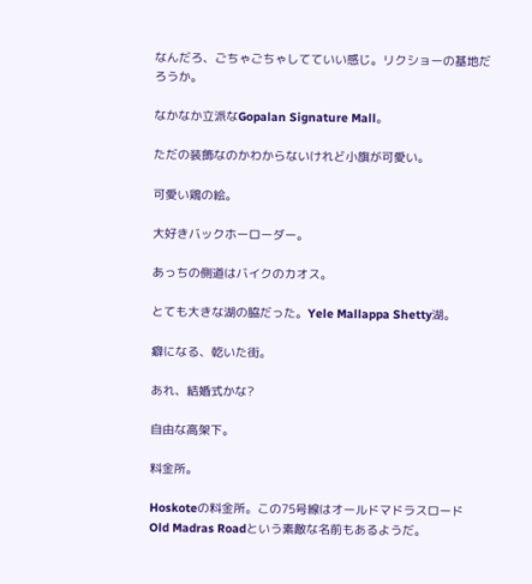なんだろ、ごちゃごちゃしてていい感じ。リクショーの基地だろうか。

なかなか立派なGopalan Signature Mall。

ただの装飾なのかわからないけれど小旗が可愛い。

可愛い鶏の絵。

大好きバックホーローダー。

あっちの側道はバイクのカオス。

とても大きな湖の脇だった。Yele Mallappa Shetty湖。

癖になる、乾いた街。

あれ、結婚式かな?

自由な高架下。

料金所。

Hoskoteの料金所。この75号線はオールドマドラスロード Old Madras Roadという素敵な名前もあるようだ。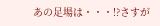あの足場は・・・!?さすが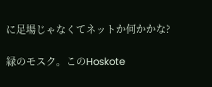に足場じゃなくてネットか何かかな?

緑のモスク。このHoskote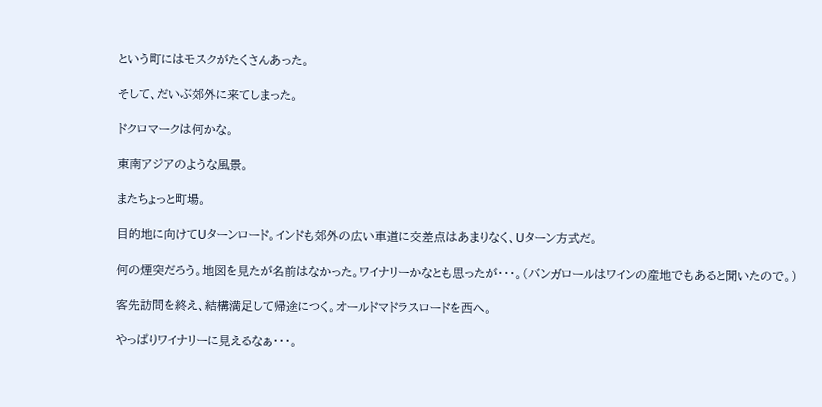という町にはモスクがたくさんあった。

そして、だいぶ郊外に来てしまった。

ドクロマークは何かな。

東南アジアのような風景。

またちょっと町場。

目的地に向けてUターンロード。インドも郊外の広い車道に交差点はあまりなく、Uターン方式だ。

何の煙突だろう。地図を見たが名前はなかった。ワイナリーかなとも思ったが・・・。(バンガロールはワインの産地でもあると聞いたので。)

客先訪問を終え、結構満足して帰途につく。オールドマドラスロードを西へ。

やっぱりワイナリーに見えるなぁ・・・。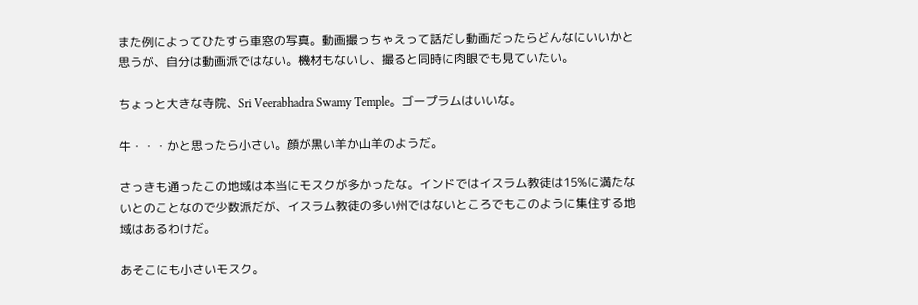また例によってひたすら車窓の写真。動画撮っちゃえって話だし動画だったらどんなにいいかと思うが、自分は動画派ではない。機材もないし、撮ると同時に肉眼でも見ていたい。

ちょっと大きな寺院、Sri Veerabhadra Swamy Temple。ゴープラムはいいな。

牛・・・かと思ったら小さい。顔が黒い羊か山羊のようだ。

さっきも通ったこの地域は本当にモスクが多かったな。インドではイスラム教徒は15%に満たないとのことなので少数派だが、イスラム教徒の多い州ではないところでもこのように集住する地域はあるわけだ。

あそこにも小さいモスク。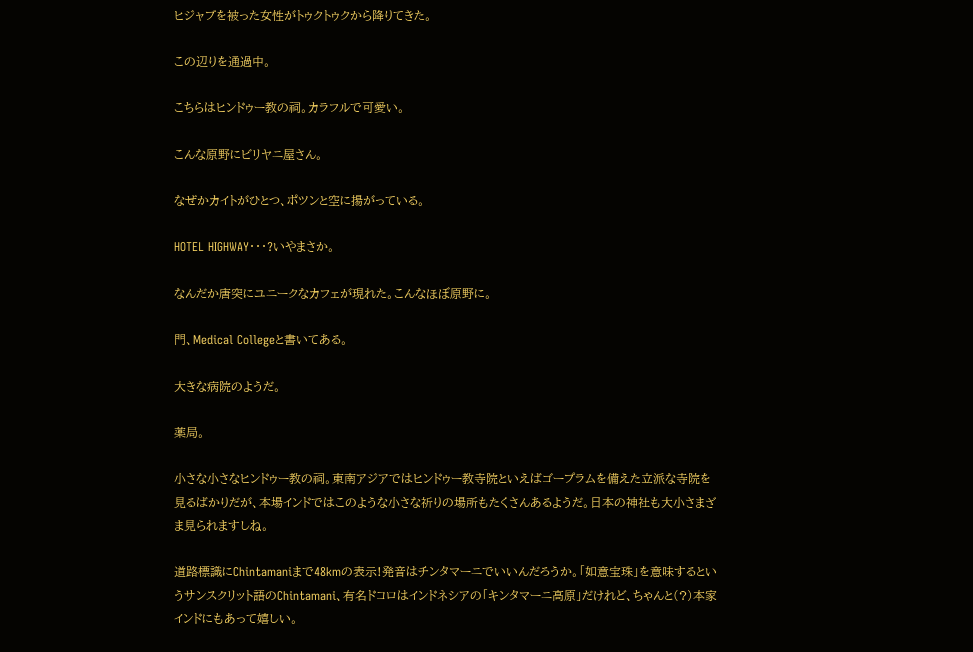ヒジャブを被った女性がトゥクトゥクから降りてきた。

この辺りを通過中。

こちらはヒンドゥー教の祠。カラフルで可愛い。

こんな原野にビリヤニ屋さん。

なぜかカイトがひとつ、ポツンと空に揚がっている。

HOTEL HIGHWAY・・・?いやまさか。

なんだか唐突にユニークなカフェが現れた。こんなほぼ原野に。

門、Medical Collegeと書いてある。

大きな病院のようだ。

薬局。

小さな小さなヒンドゥー教の祠。東南アジアではヒンドゥー教寺院といえばゴープラムを備えた立派な寺院を見るばかりだが、本場インドではこのような小さな祈りの場所もたくさんあるようだ。日本の神社も大小さまざま見られますしね。

道路標識にChintamaniまで48kmの表示!発音はチンタマーニでいいんだろうか。「如意宝珠」を意味するというサンスクリット語のChintamani、有名ドコロはインドネシアの「キンタマーニ高原」だけれど、ちゃんと(?)本家インドにもあって嬉しい。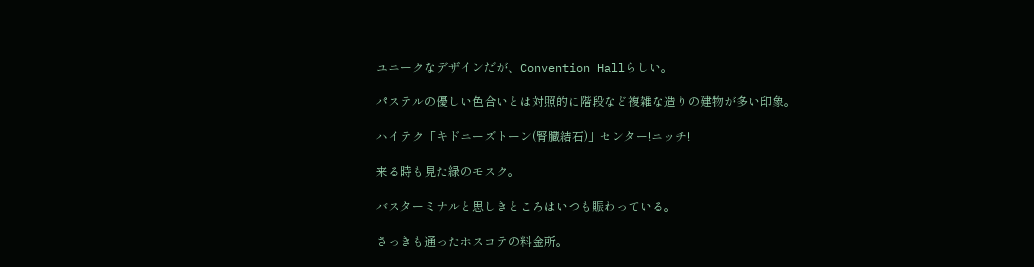ユニークなデザインだが、Convention Hallらしい。

パステルの優しい色合いとは対照的に階段など複雑な造りの建物が多い印象。

ハイテク「キドニーズトーン(腎臓結石)」センター!ニッチ!

来る時も見た緑のモスク。

バスターミナルと思しきところはいつも賑わっている。

さっきも通ったホスコテの料金所。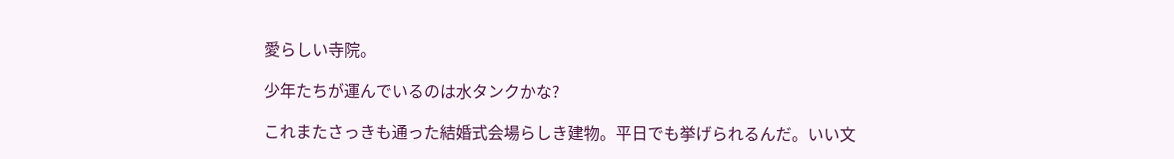愛らしい寺院。

少年たちが運んでいるのは水タンクかな?

これまたさっきも通った結婚式会場らしき建物。平日でも挙げられるんだ。いい文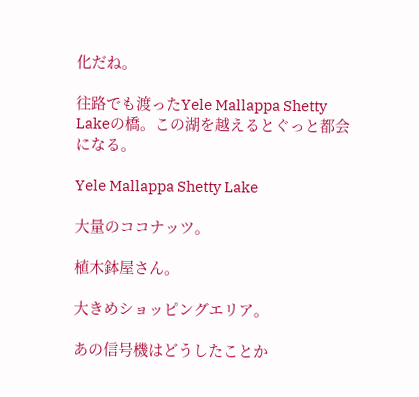化だね。

往路でも渡ったYele Mallappa Shetty Lakeの橋。この湖を越えるとぐっと都会になる。

Yele Mallappa Shetty Lake

大量のココナッツ。

植木鉢屋さん。

大きめショッピングエリア。

あの信号機はどうしたことか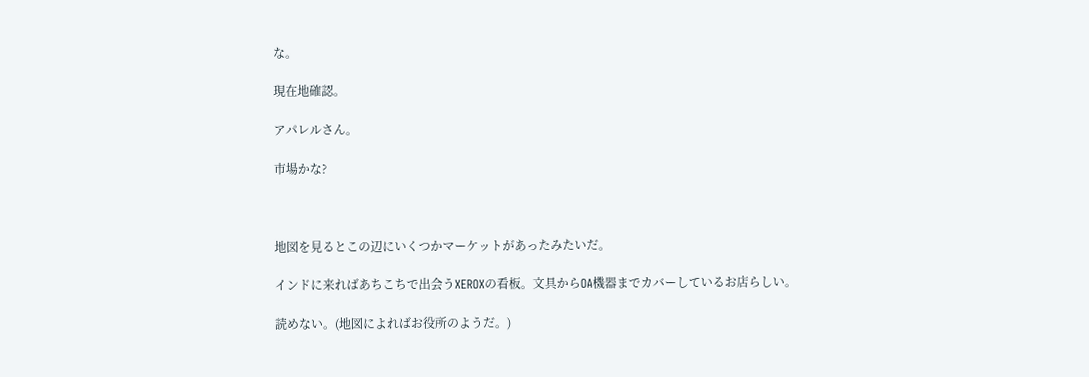な。

現在地確認。

アパレルさん。

市場かな?



地図を見るとこの辺にいくつかマーケットがあったみたいだ。

インドに来ればあちこちで出会うXEROXの看板。文具からOA機器までカバーしているお店らしい。

読めない。(地図によればお役所のようだ。)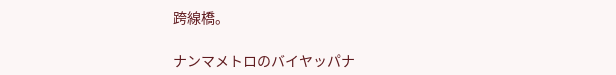跨線橋。

ナンマメトロのバイヤッパナ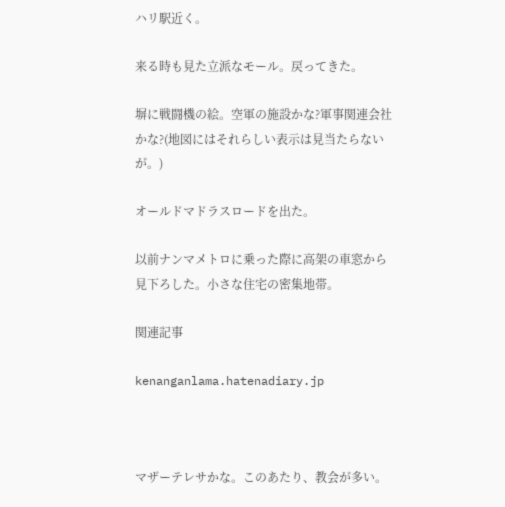ハリ駅近く。

来る時も見た立派なモール。戻ってきた。

塀に戦闘機の絵。空軍の施設かな?軍事関連会社かな?(地図にはそれらしい表示は見当たらないが。)

オールドマドラスロードを出た。

以前ナンマメトロに乗った際に高架の車窓から見下ろした。小さな住宅の密集地帯。

関連記事

kenanganlama.hatenadiary.jp



マザーテレサかな。このあたり、教会が多い。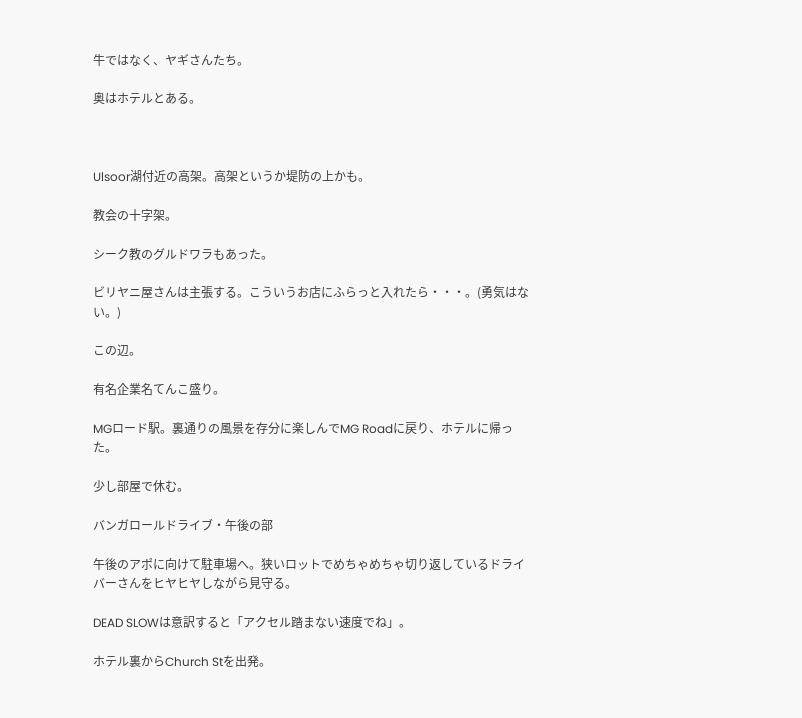牛ではなく、ヤギさんたち。

奥はホテルとある。



Ulsoor湖付近の高架。高架というか堤防の上かも。

教会の十字架。

シーク教のグルドワラもあった。

ビリヤニ屋さんは主張する。こういうお店にふらっと入れたら・・・。(勇気はない。)

この辺。

有名企業名てんこ盛り。

MGロード駅。裏通りの風景を存分に楽しんでMG Roadに戻り、ホテルに帰った。

少し部屋で休む。

バンガロールドライブ・午後の部

午後のアポに向けて駐車場へ。狭いロットでめちゃめちゃ切り返しているドライバーさんをヒヤヒヤしながら見守る。

DEAD SLOWは意訳すると「アクセル踏まない速度でね」。

ホテル裏からChurch Stを出発。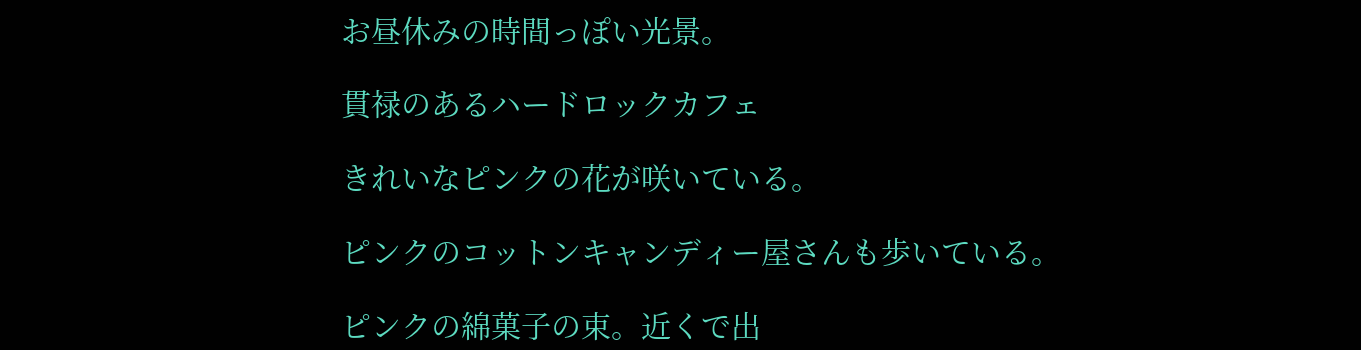お昼休みの時間っぽい光景。

貫禄のあるハードロックカフェ

きれいなピンクの花が咲いている。

ピンクのコットンキャンディー屋さんも歩いている。

ピンクの綿菓子の束。近くで出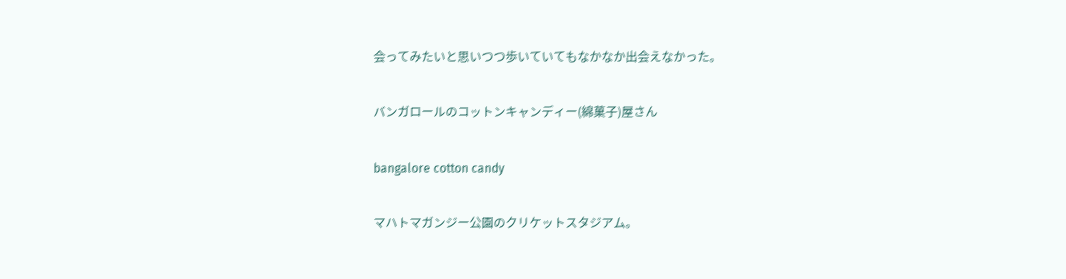会ってみたいと思いつつ歩いていてもなかなか出会えなかった。

バンガロールのコットンキャンディー(綿菓子)屋さん

bangalore cotton candy

マハトマガンジー公園のクリケットスタジアム。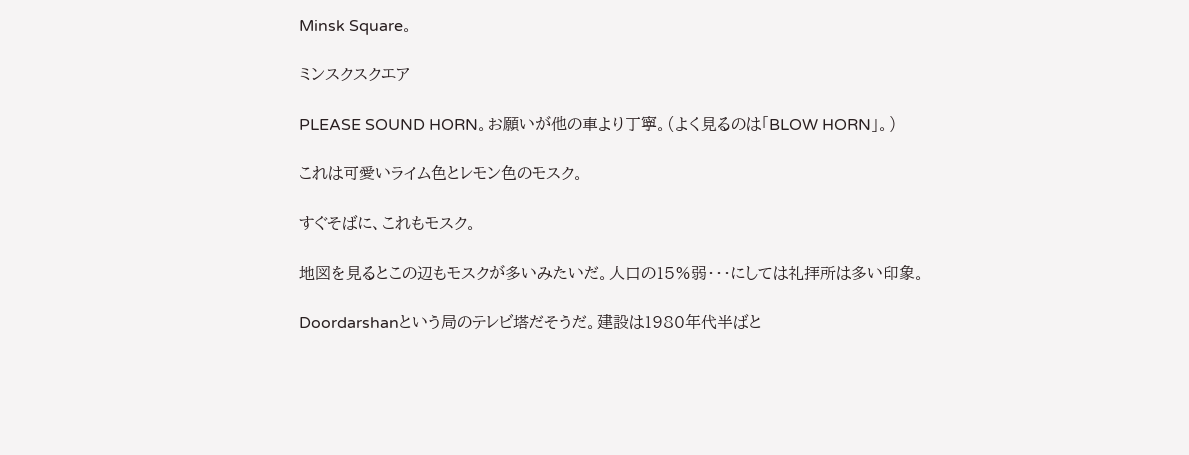Minsk Square。

ミンスクスクエア

PLEASE SOUND HORN。お願いが他の車より丁寧。(よく見るのは「BLOW HORN」。)

これは可愛いライム色とレモン色のモスク。

すぐそばに、これもモスク。

地図を見るとこの辺もモスクが多いみたいだ。人口の15%弱・・・にしては礼拝所は多い印象。

Doordarshanという局のテレビ塔だそうだ。建設は1980年代半ばと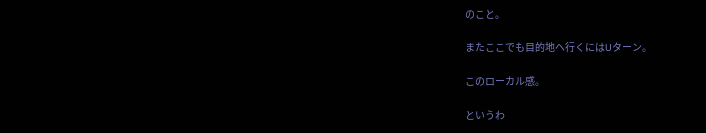のこと。

またここでも目的地へ行くにはUターン。

このローカル感。

というわ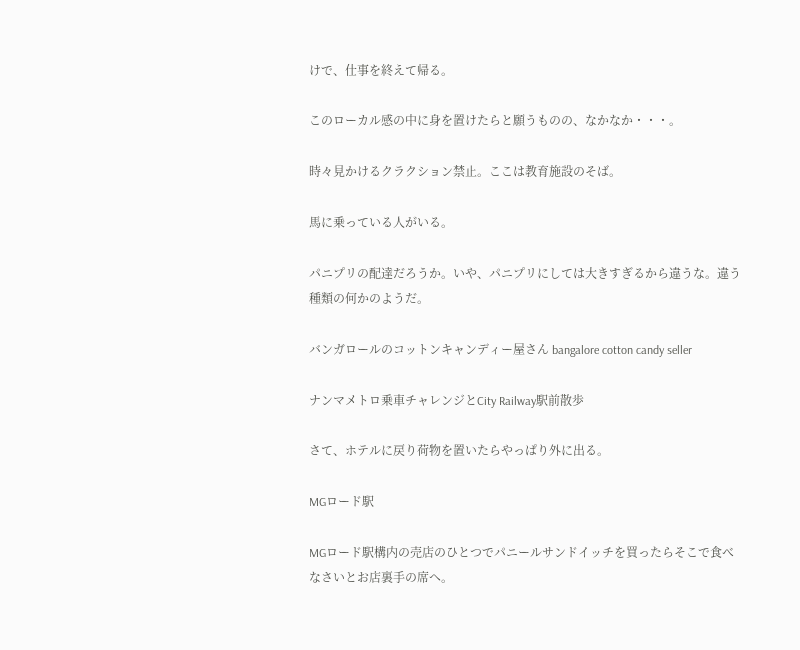けで、仕事を終えて帰る。

このローカル感の中に身を置けたらと願うものの、なかなか・・・。

時々見かけるクラクション禁止。ここは教育施設のそば。

馬に乗っている人がいる。

パニプリの配達だろうか。いや、パニプリにしては大きすぎるから違うな。違う種類の何かのようだ。

バンガロールのコットンキャンディー屋さん bangalore cotton candy seller

ナンマメトロ乗車チャレンジとCity Railway駅前散歩

さて、ホテルに戻り荷物を置いたらやっぱり外に出る。

MGロード駅

MGロード駅構内の売店のひとつでパニールサンドイッチを買ったらそこで食べなさいとお店裏手の席へ。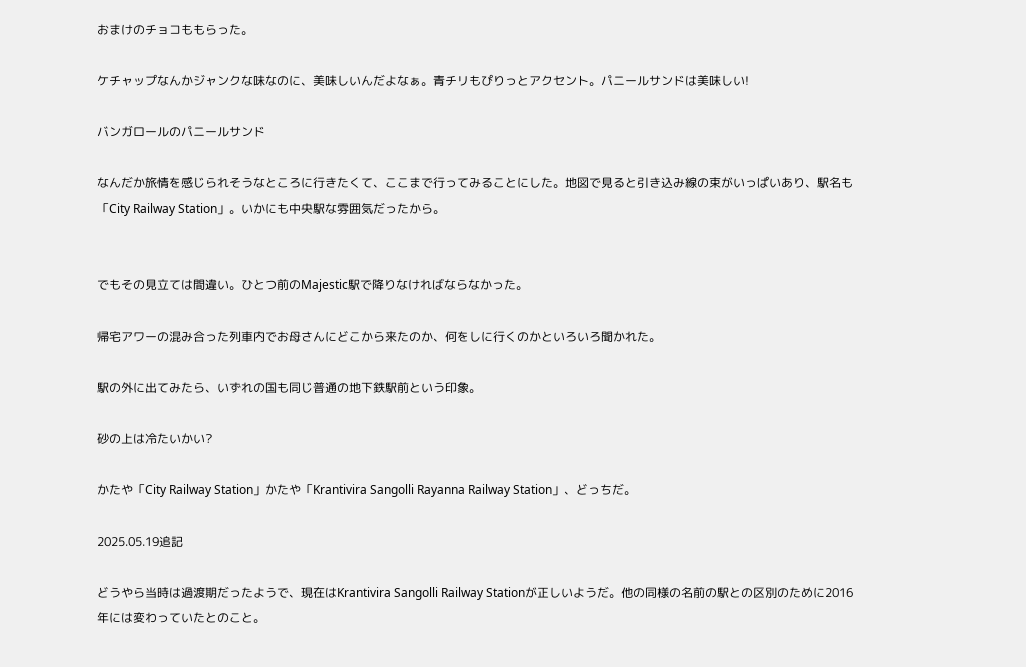おまけのチョコももらった。

ケチャップなんかジャンクな味なのに、美味しいんだよなぁ。青チリもぴりっとアクセント。パニールサンドは美味しい!

バンガロールのパニールサンド

なんだか旅情を感じられそうなところに行きたくて、ここまで行ってみることにした。地図で見ると引き込み線の束がいっぱいあり、駅名も「City Railway Station」。いかにも中央駅な雰囲気だったから。


でもその見立ては間違い。ひとつ前のMajestic駅で降りなければならなかった。

帰宅アワーの混み合った列車内でお母さんにどこから来たのか、何をしに行くのかといろいろ聞かれた。

駅の外に出てみたら、いずれの国も同じ普通の地下鉄駅前という印象。

砂の上は冷たいかい?

かたや「City Railway Station」かたや「Krantivira Sangolli Rayanna Railway Station」、どっちだ。

2025.05.19追記

どうやら当時は過渡期だったようで、現在はKrantivira Sangolli Railway Stationが正しいようだ。他の同様の名前の駅との区別のために2016年には変わっていたとのこと。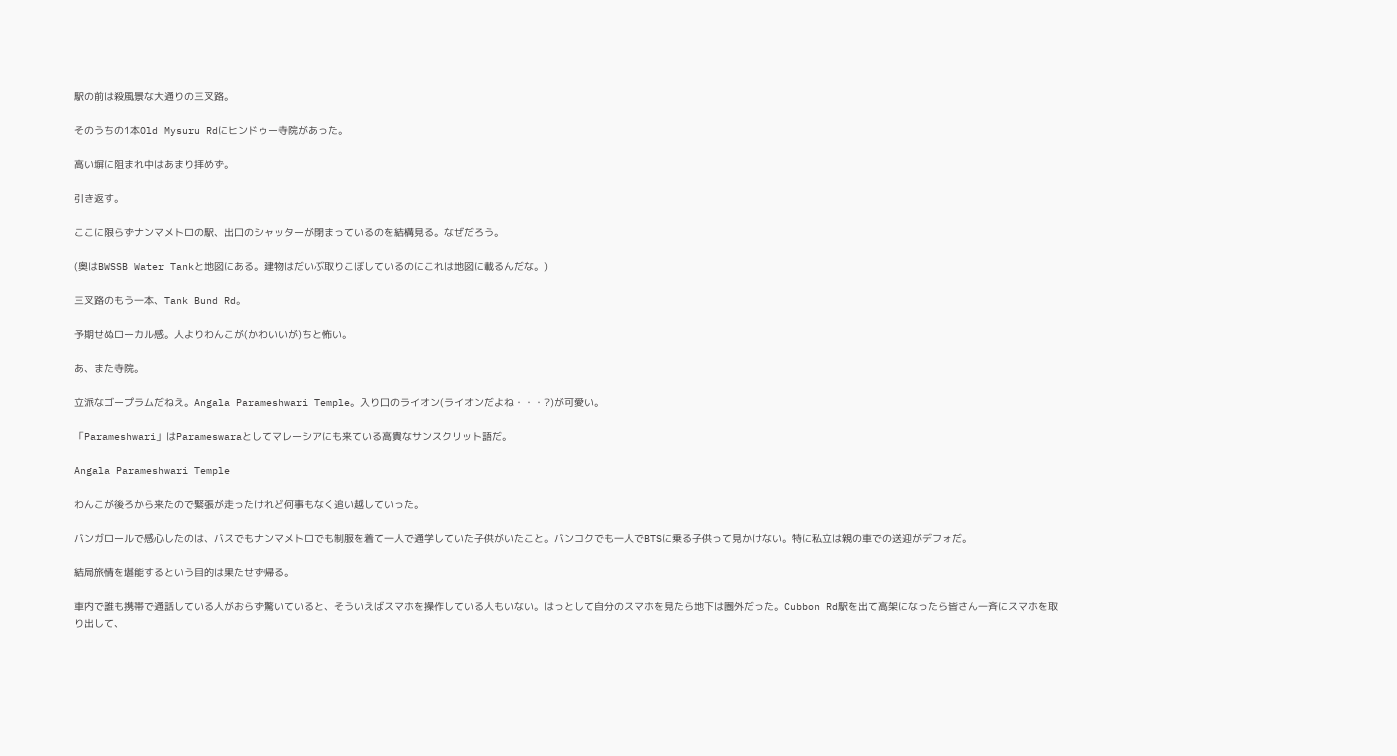駅の前は殺風景な大通りの三叉路。

そのうちの1本Old Mysuru Rdにヒンドゥー寺院があった。

高い塀に阻まれ中はあまり拝めず。

引き返す。

ここに限らずナンマメトロの駅、出口のシャッターが閉まっているのを結構見る。なぜだろう。

(奥はBWSSB Water Tankと地図にある。建物はだいぶ取りこぼしているのにこれは地図に載るんだな。)

三叉路のもう一本、Tank Bund Rd。

予期せぬローカル感。人よりわんこが(かわいいが)ちと怖い。

あ、また寺院。

立派なゴープラムだねえ。Angala Parameshwari Temple。入り口のライオン(ライオンだよね・・・?)が可愛い。

「Parameshwari」はParameswaraとしてマレーシアにも来ている高貴なサンスクリット語だ。

Angala Parameshwari Temple

わんこが後ろから来たので緊張が走ったけれど何事もなく追い越していった。

バンガロールで感心したのは、バスでもナンマメトロでも制服を着て一人で通学していた子供がいたこと。バンコクでも一人でBTSに乗る子供って見かけない。特に私立は親の車での送迎がデフォだ。

結局旅情を堪能するという目的は果たせず帰る。

車内で誰も携帯で通話している人がおらず驚いていると、そういえばスマホを操作している人もいない。はっとして自分のスマホを見たら地下は圏外だった。Cubbon Rd駅を出て高架になったら皆さん一斉にスマホを取り出して、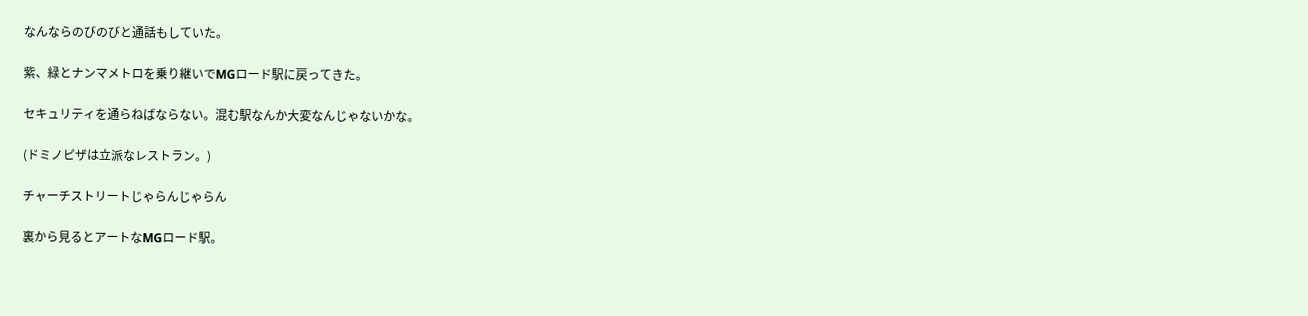なんならのびのびと通話もしていた。

紫、緑とナンマメトロを乗り継いでMGロード駅に戻ってきた。

セキュリティを通らねばならない。混む駅なんか大変なんじゃないかな。

(ドミノピザは立派なレストラン。)

チャーチストリートじゃらんじゃらん

裏から見るとアートなMGロード駅。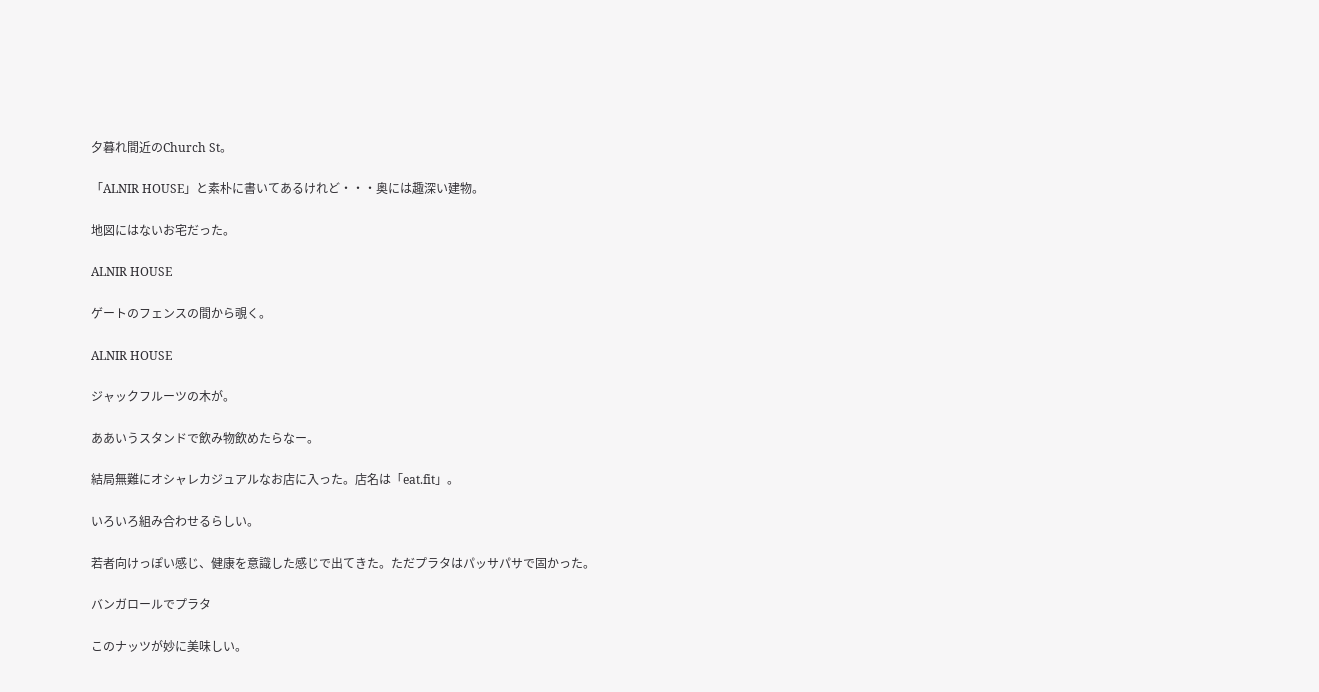夕暮れ間近のChurch St。

「ALNIR HOUSE」と素朴に書いてあるけれど・・・奥には趣深い建物。

地図にはないお宅だった。

ALNIR HOUSE

ゲートのフェンスの間から覗く。

ALNIR HOUSE

ジャックフルーツの木が。

ああいうスタンドで飲み物飲めたらなー。

結局無難にオシャレカジュアルなお店に入った。店名は「eat.fit」。

いろいろ組み合わせるらしい。

若者向けっぽい感じ、健康を意識した感じで出てきた。ただプラタはパッサパサで固かった。

バンガロールでプラタ

このナッツが妙に美味しい。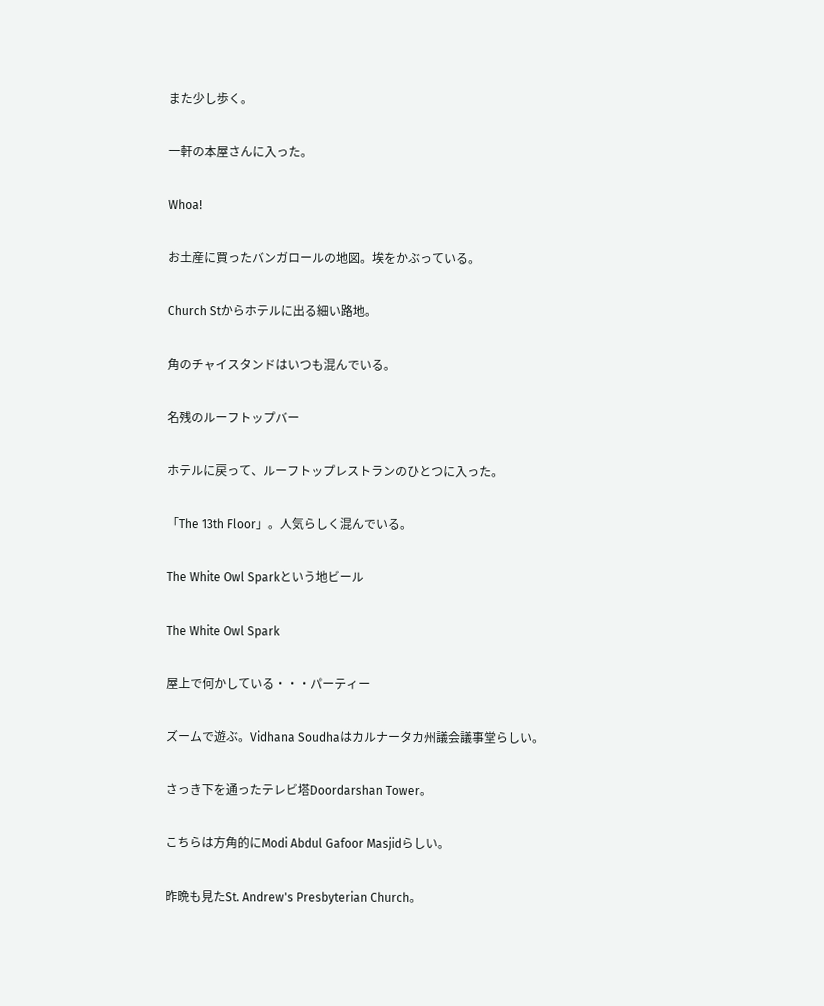また少し歩く。

一軒の本屋さんに入った。

Whoa!

お土産に買ったバンガロールの地図。埃をかぶっている。

Church Stからホテルに出る細い路地。

角のチャイスタンドはいつも混んでいる。

名残のルーフトップバー

ホテルに戻って、ルーフトップレストランのひとつに入った。

「The 13th Floor」。人気らしく混んでいる。

The White Owl Sparkという地ビール

The White Owl Spark

屋上で何かしている・・・パーティー

ズームで遊ぶ。Vidhana Soudhaはカルナータカ州議会議事堂らしい。

さっき下を通ったテレビ塔Doordarshan Tower。

こちらは方角的にModi Abdul Gafoor Masjidらしい。

昨晩も見たSt. Andrew's Presbyterian Church。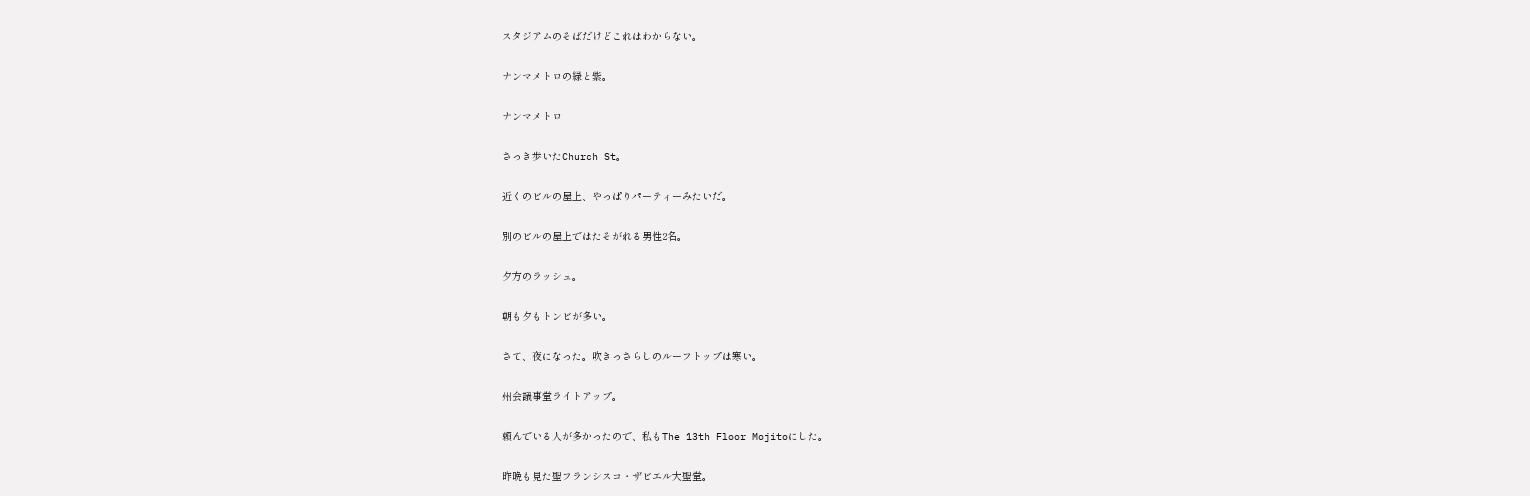スタジアムのそばだけどこれはわからない。

ナンマメトロの緑と紫。

ナンマメトロ

さっき歩いたChurch St。

近くのビルの屋上、やっぱりパーティーみたいだ。

別のビルの屋上ではたそがれる男性2名。

夕方のラッシュ。

朝も夕もトンビが多い。

さて、夜になった。吹きっさらしのルーフトップは寒い。

州会議事堂ライトアップ。

頼んでいる人が多かったので、私もThe 13th Floor Mojitoにした。

昨晩も見た聖フランシスコ・ザビエル大聖堂。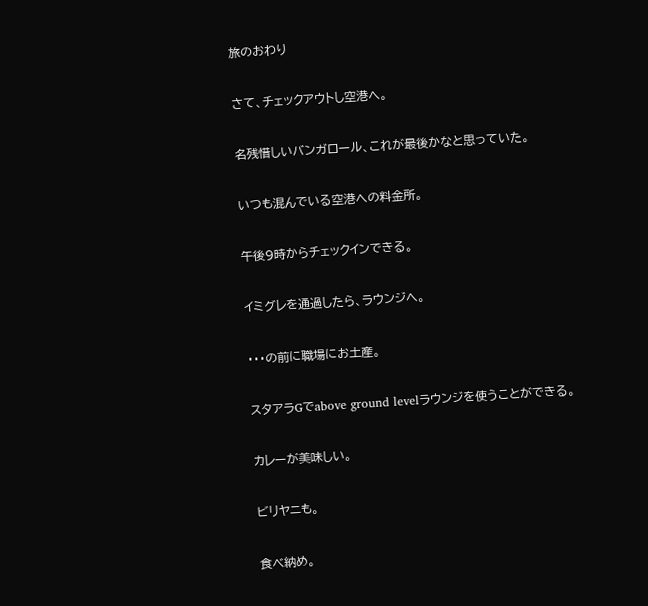旅のおわり

さて、チェックアウトし空港へ。

名残惜しいバンガロール、これが最後かなと思っていた。

いつも混んでいる空港への料金所。

午後9時からチェックインできる。

イミグレを通過したら、ラウンジへ。

・・・の前に職場にお土産。

スタアラGでabove ground levelラウンジを使うことができる。

カレーが美味しい。

ビリヤニも。

食べ納め。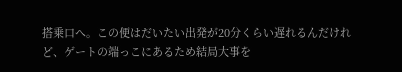搭乗口へ。この便はだいたい出発が20分くらい遅れるんだけれど、ゲートの端っこにあるため結局大事を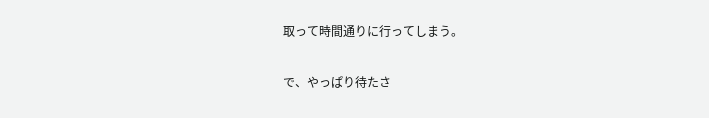取って時間通りに行ってしまう。

で、やっぱり待たさ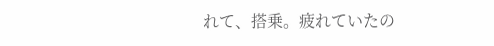れて、搭乗。疲れていたの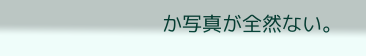か写真が全然ない。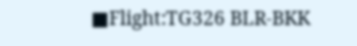■Flight:TG326 BLR-BKK